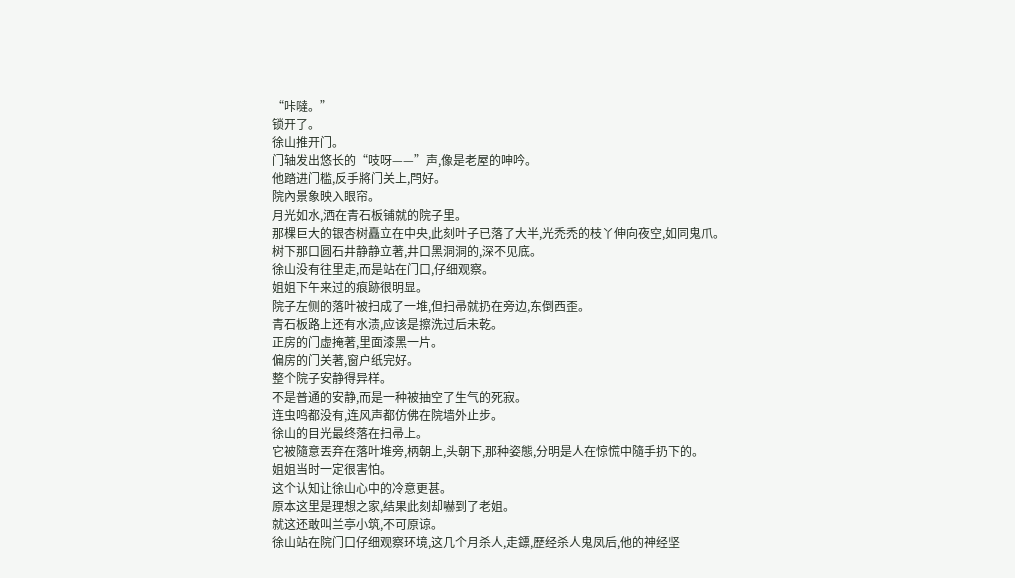“咔噠。”
锁开了。
徐山推开门。
门轴发出悠长的“吱呀——”声,像是老屋的呻吟。
他踏进门槛,反手將门关上,閂好。
院內景象映入眼帘。
月光如水,洒在青石板铺就的院子里。
那棵巨大的银杏树矗立在中央,此刻叶子已落了大半,光禿禿的枝丫伸向夜空,如同鬼爪。
树下那口圆石井静静立著,井口黑洞洞的,深不见底。
徐山没有往里走,而是站在门口,仔细观察。
姐姐下午来过的痕跡很明显。
院子左侧的落叶被扫成了一堆,但扫帚就扔在旁边,东倒西歪。
青石板路上还有水渍,应该是擦洗过后未乾。
正房的门虚掩著,里面漆黑一片。
偏房的门关著,窗户纸完好。
整个院子安静得异样。
不是普通的安静,而是一种被抽空了生气的死寂。
连虫鸣都没有,连风声都仿佛在院墙外止步。
徐山的目光最终落在扫帚上。
它被隨意丟弃在落叶堆旁,柄朝上,头朝下,那种姿態,分明是人在惊慌中隨手扔下的。
姐姐当时一定很害怕。
这个认知让徐山心中的冷意更甚。
原本这里是理想之家,结果此刻却嚇到了老姐。
就这还敢叫兰亭小筑,不可原谅。
徐山站在院门口仔细观察环境,这几个月杀人,走鏢,歷经杀人鬼凤后,他的神经坚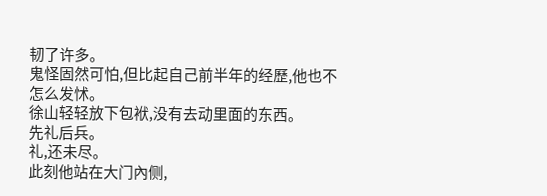韧了许多。
鬼怪固然可怕,但比起自己前半年的经歷,他也不怎么发怵。
徐山轻轻放下包袱,没有去动里面的东西。
先礼后兵。
礼,还未尽。
此刻他站在大门內侧,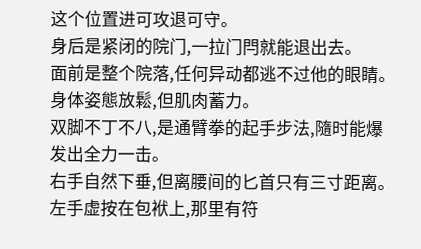这个位置进可攻退可守。
身后是紧闭的院门,一拉门閂就能退出去。
面前是整个院落,任何异动都逃不过他的眼睛。
身体姿態放鬆,但肌肉蓄力。
双脚不丁不八,是通臂拳的起手步法,隨时能爆发出全力一击。
右手自然下垂,但离腰间的匕首只有三寸距离。
左手虚按在包袱上,那里有符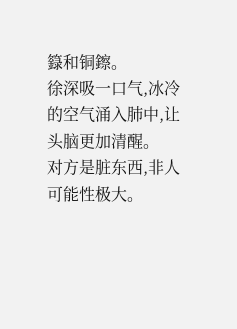籙和铜鑔。
徐深吸一口气,冰冷的空气涌入肺中,让头脑更加清醒。
对方是脏东西,非人可能性极大。